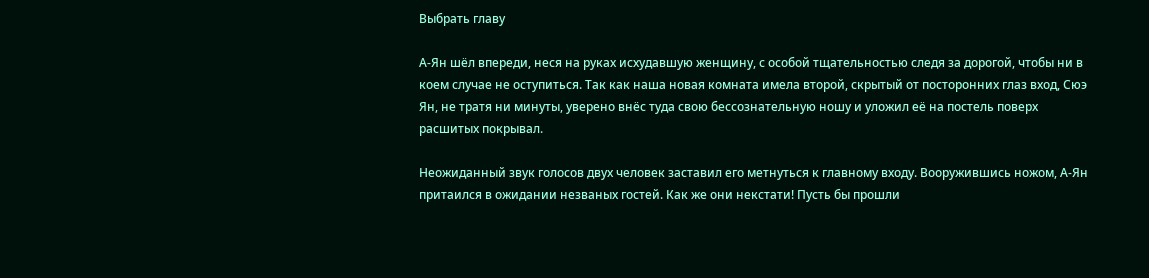Выбрать главу

А-Ян шёл впереди, неся на руках исхудавшую женщину, с особой тщательностью следя за дорогой, чтобы ни в коем случае не оступиться. Так как наша новая комната имела второй, скрытый от посторонних глаз вход, Сюэ Ян, не тратя ни минуты, уверено внёс туда свою бессознательную ношу и уложил её на постель поверх расшитых покрывал.

Неожиданный звук голосов двух человек заставил его метнуться к главному входу. Вооружившись ножом, А-Ян притаился в ожидании незваных гостей. Как же они некстати! Пусть бы прошли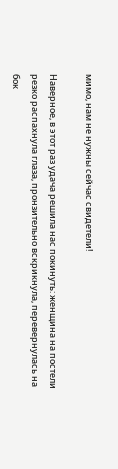мимо, нам не нужны сейчас свидетели!

Наверное, в этот раз удача решила нас покинуть: женщина на постели резко распахнула глаза, пронзительно вскрикнула, перевернулась на бок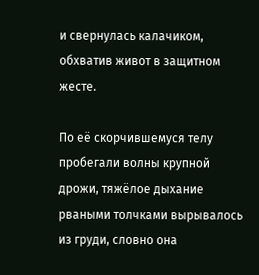и свернулась калачиком, обхватив живот в защитном жесте.

По её скорчившемуся телу пробегали волны крупной дрожи, тяжёлое дыхание рваными толчками вырывалось из груди, словно она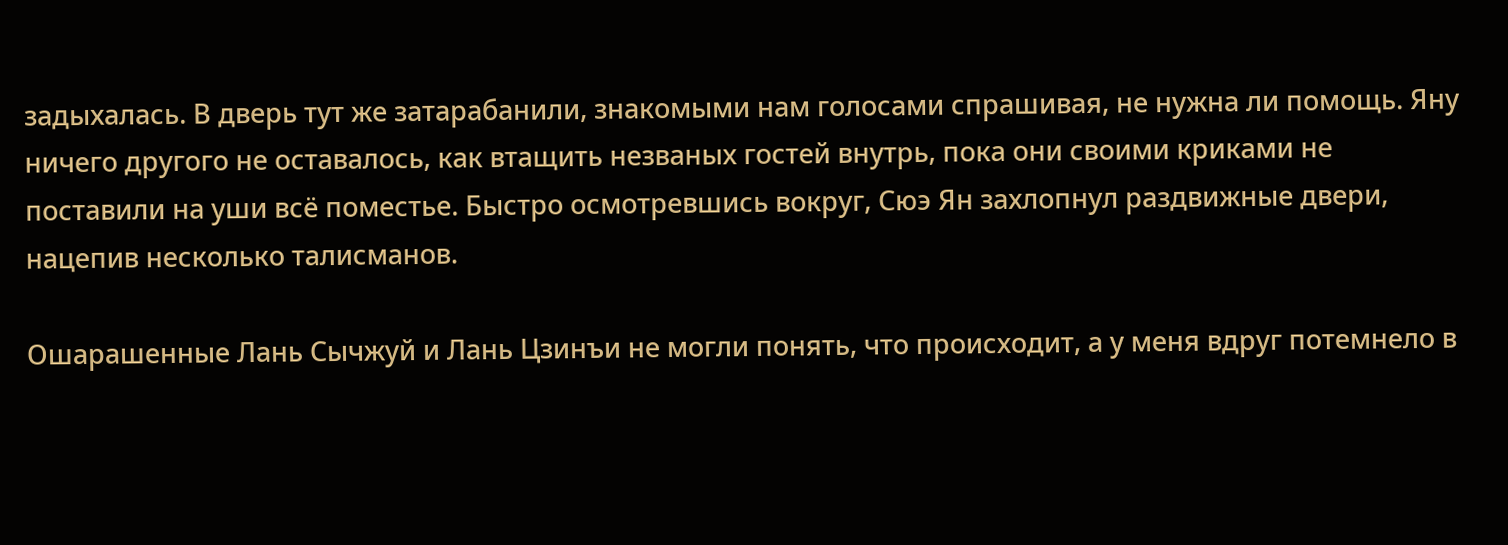задыхалась. В дверь тут же затарабанили, знакомыми нам голосами спрашивая, не нужна ли помощь. Яну ничего другого не оставалось, как втащить незваных гостей внутрь, пока они своими криками не поставили на уши всё поместье. Быстро осмотревшись вокруг, Сюэ Ян захлопнул раздвижные двери, нацепив несколько талисманов.

Ошарашенные Лань Сычжуй и Лань Цзинъи не могли понять, что происходит, а у меня вдруг потемнело в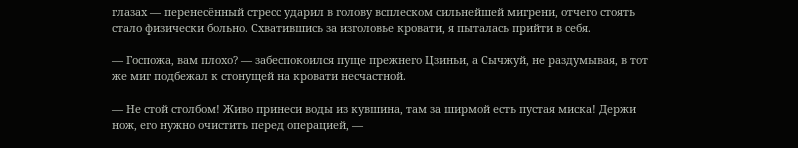глазах — перенесённый стресс ударил в голову всплеском сильнейшей мигрени, отчего стоять стало физически больно. Схватившись за изголовье кровати, я пыталась прийти в себя.

— Госпожа, вам плохо? — забеспокоился пуще прежнего Цзиньи, а Сычжуй, не раздумывая, в тот же миг подбежал к стонущей на кровати несчастной.

— Не стой столбом! Живо принеси воды из кувшина, там за ширмой есть пустая миска! Держи нож, его нужно очистить перед операцией, —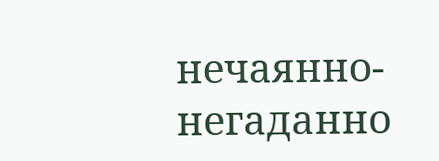нечаянно-негаданно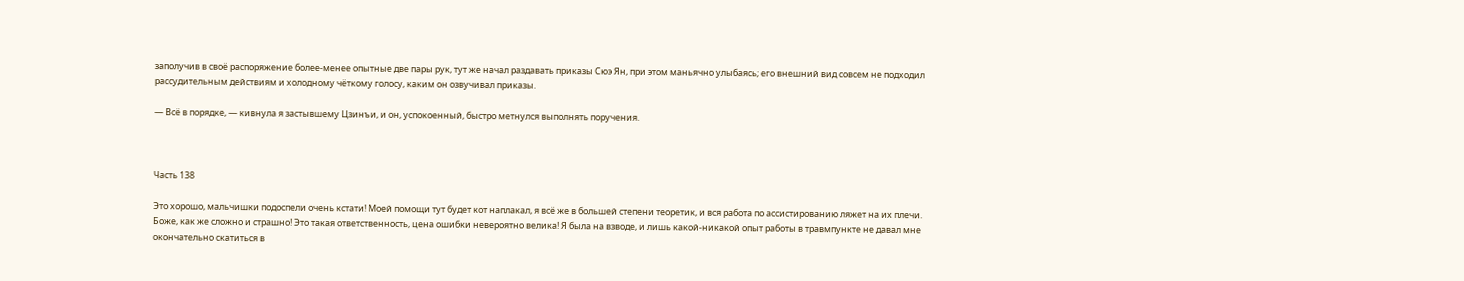заполучив в своё распоряжение более-менее опытные две пары рук, тут же начал раздавать приказы Сюэ Ян, при этом маньячно улыбаясь; его внешний вид совсем не подходил рассудительным действиям и холодному чёткому голосу, каким он озвучивал приказы.

— Всё в порядке, — кивнула я застывшему Цзинъи, и он, успокоенный, быстро метнулся выполнять поручения.



Часть 138

Это хорошо, мальчишки подоспели очень кстати! Моей помощи тут будет кот наплакал, я всё же в большей степени теоретик, и вся работа по ассистированию ляжет на их плечи. Боже, как же сложно и страшно! Это такая ответственность, цена ошибки невероятно велика! Я была на взводе, и лишь какой-никакой опыт работы в травмпункте не давал мне окончательно скатиться в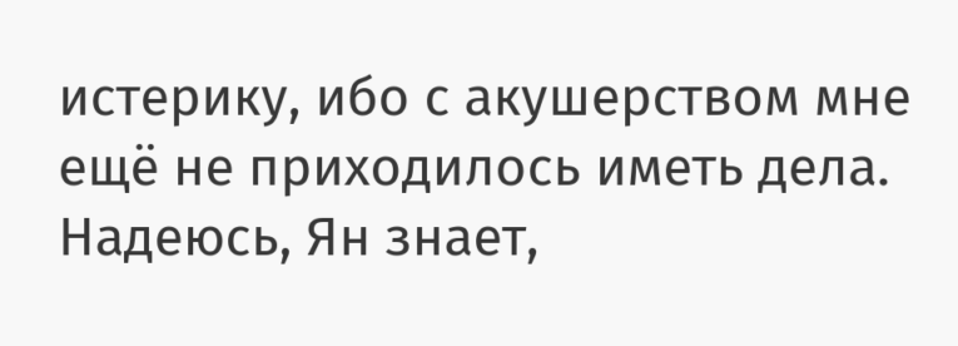истерику, ибо с акушерством мне ещё не приходилось иметь дела. Надеюсь, Ян знает,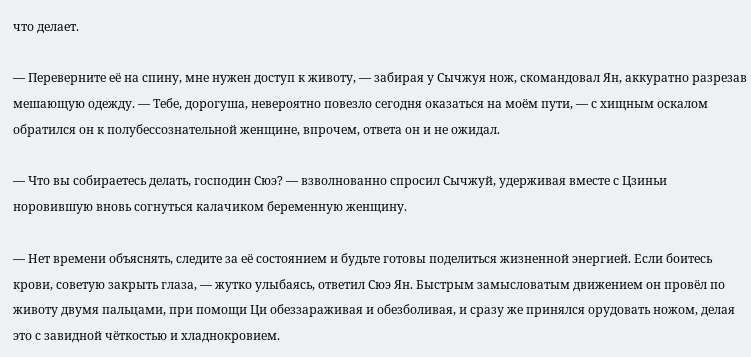что делает.

— Переверните её на спину, мне нужен доступ к животу, — забирая у Сычжуя нож, скомандовал Ян, аккуратно разрезав мешающую одежду. — Тебе, дорогуша, невероятно повезло сегодня оказаться на моём пути, — с хищным оскалом обратился он к полубессознательной женщине, впрочем, ответа он и не ожидал.

— Что вы собираетесь делать, господин Сюэ? — взволнованно спросил Сычжуй, удерживая вместе с Цзиньи норовившую вновь согнуться калачиком беременную женщину.

— Нет времени объяснять, следите за её состоянием и будьте готовы поделиться жизненной энергией. Если боитесь крови, советую закрыть глаза, — жутко улыбаясь, ответил Сюэ Ян. Быстрым замысловатым движением он провёл по животу двумя пальцами, при помощи Ци обеззараживая и обезболивая, и сразу же принялся орудовать ножом, делая это с завидной чёткостью и хладнокровием.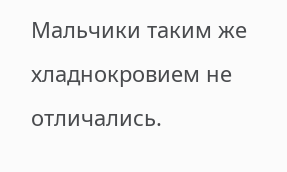Мальчики таким же хладнокровием не отличались.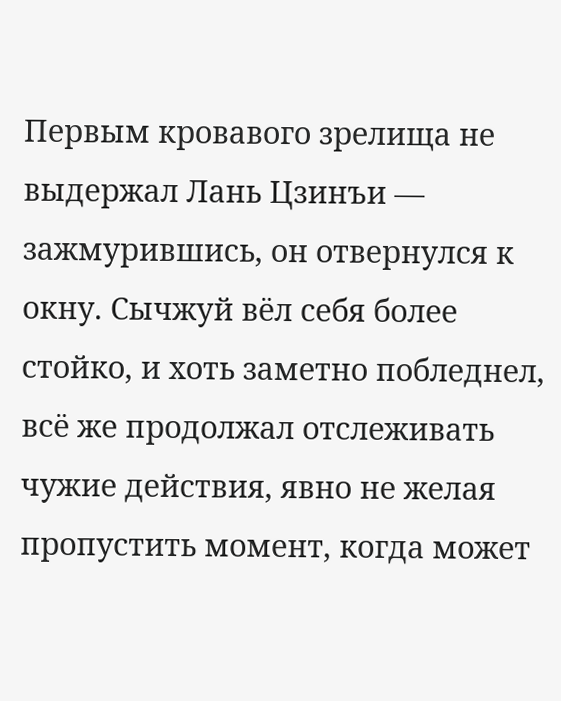Первым кровавого зрелища не выдержал Лань Цзинъи — зажмурившись, он отвернулся к окну. Сычжуй вёл себя более стойко, и хоть заметно побледнел, всё же продолжал отслеживать чужие действия, явно не желая пропустить момент, когда может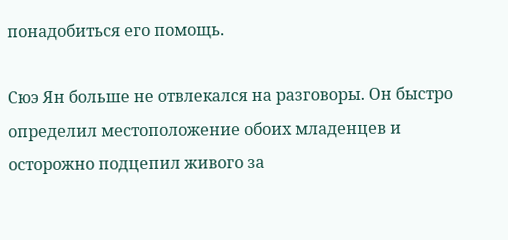понадобиться его помощь.

Сюэ Ян больше не отвлекался на разговоры. Он быстро определил местоположение обоих младенцев и осторожно подцепил живого за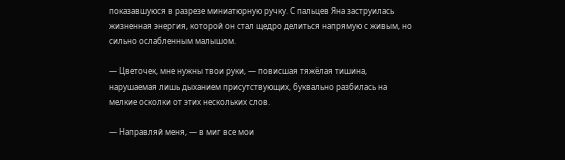показавшуюся в разрезе миниатюрную ручку. С пальцев Яна заструилась жизненная энергия, которой он стал щедро делиться напрямую с живым, но сильно ослабленным малышом.

— Цветочек, мне нужны твои руки, — повисшая тяжёлая тишина, нарушаемая лишь дыханием присутствующих, буквально разбилась на мелкие осколки от этих нескольких слов.

— Направляй меня, — в миг все мои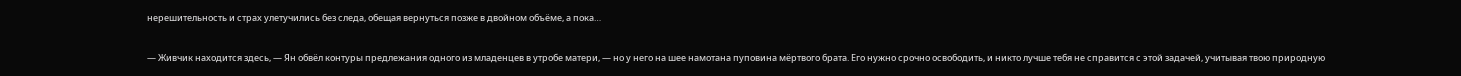нерешительность и страх улетучились без следа, обещая вернуться позже в двойном объёме, а пока…

— Живчик находится здесь, — Ян обвёл контуры предлежания одного из младенцев в утробе матери, — но у него на шее намотана пуповина мёртвого брата. Его нужно срочно освободить, и никто лучше тебя не справится с этой задачей, учитывая твою природную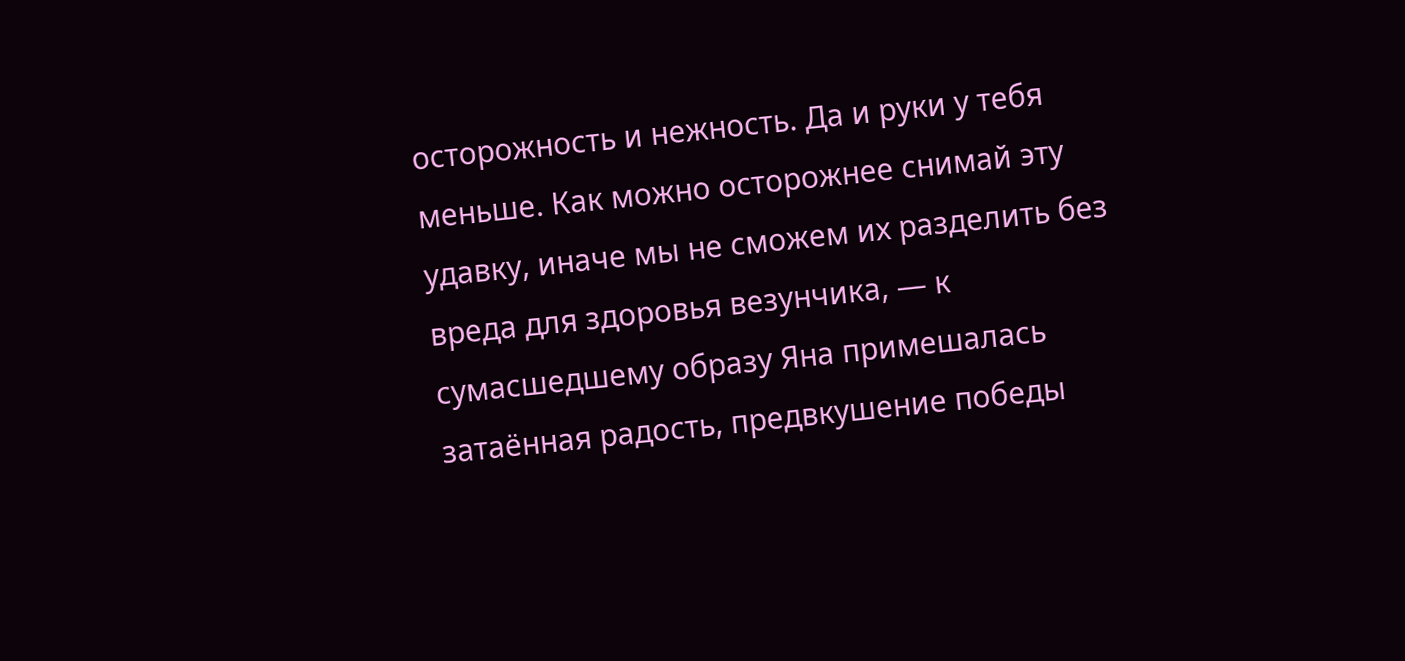осторожность и нежность. Да и руки у тебя меньше. Как можно осторожнее снимай эту удавку, иначе мы не сможем их разделить без вреда для здоровья везунчика, — к сумасшедшему образу Яна примешалась затаённая радость, предвкушение победы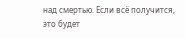над смертью. Если всё получится, это будет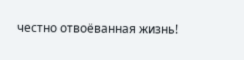честно отвоёванная жизнь!